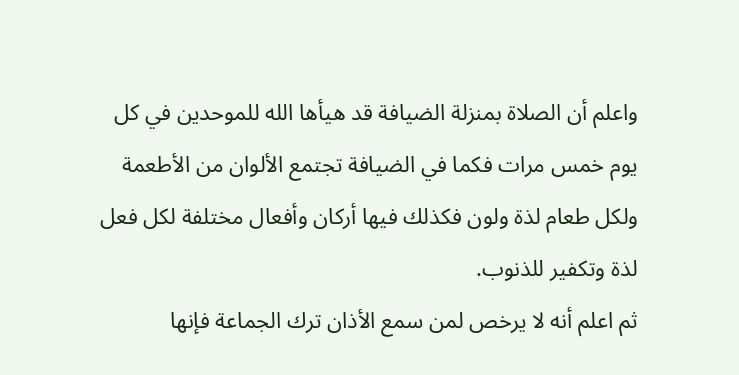واعلم أن الصلاة بمنزلة الضيافة قد هيأها الله للموحدين في كل يوم خمس مرات فكما في الضيافة تجتمع الألوان من الأطعمة ولكل طعام لذة ولون فكذلك فيها أركان وأفعال مختلفة لكل فعل لذة وتكفير للذنوب.
ثم اعلم أنه لا يرخص لمن سمع الأذان ترك الجماعة فإنها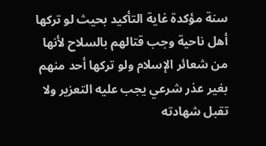سنة مؤكدة غاية التأكيد بحيث لو تركها أهل ناحية وجب قتالهم بالسلاح لأنها من شعائر الإسلام ولو تركها أحد منهم بغير عذر شرعي يجب عليه التعزير ولا تقبل شهادته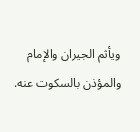ويأثم الجيران والإمام والمؤذن بالسكوت عنه.